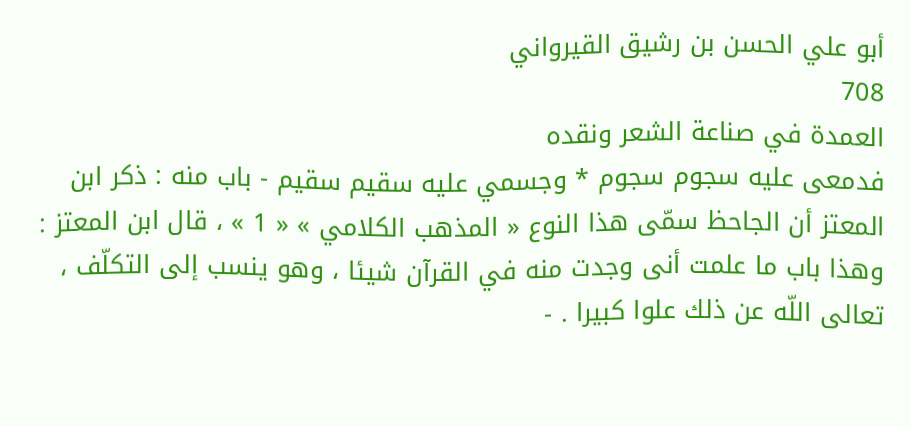أبو علي الحسن بن رشيق القيرواني
708
العمدة في صناعة الشعر ونقده
فدمعى عليه سجوم سجوم * وجسمي عليه سقيم سقيم - باب منه : ذكر ابن المعتز أن الجاحظ سمّى هذا النوع « المذهب الكلامي » « 1 » ، قال ابن المعتز : وهذا باب ما علمت أنى وجدت منه في القرآن شيئا ، وهو ينسب إلى التكلّف ، تعالى اللّه عن ذلك علوا كبيرا . -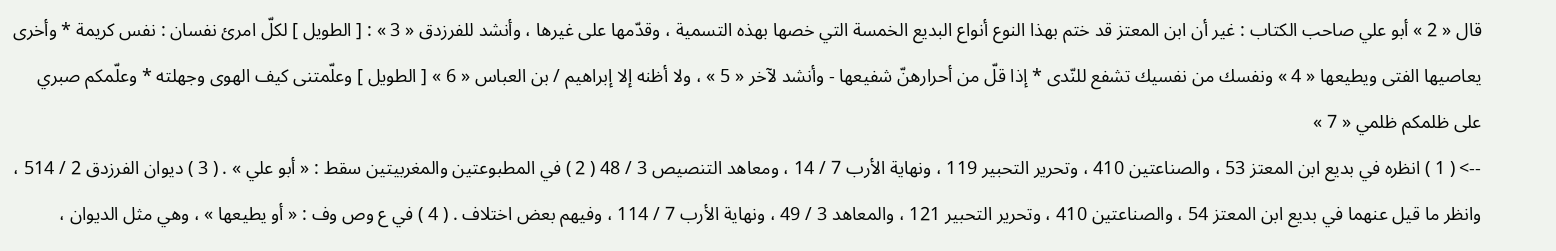قال « 2 » أبو علي صاحب الكتاب : غير أن ابن المعتز قد ختم بهذا النوع أنواع البديع الخمسة التي خصها بهذه التسمية ، وقدّمها على غيرها ، وأنشد للفرزدق « 3 » : [ الطويل ] لكلّ امرئ نفسان : نفس كريمة * وأخرى يعاصيها الفتى ويطيعها « 4 » ونفسك من نفسيك تشفع للنّدى * إذا قلّ من أحرارهنّ شفيعها - وأنشد لآخر « 5 » ، ولا أظنه إلا إبراهيم / بن العباس « 6 » [ الطويل ] وعلّمتنى كيف الهوى وجهلته * وعلّمكم صبري على ظلمكم ظلمي « 7 »
--> ( 1 ) انظره في بديع ابن المعتز 53 ، والصناعتين 410 ، وتحرير التحبير 119 ، ونهاية الأرب 7 / 14 ، ومعاهد التنصيص 3 / 48 ( 2 ) في المطبوعتين والمغربيتين سقط : « أبو علي » . ( 3 ) ديوان الفرزدق 2 / 514 ، وانظر ما قيل عنهما في بديع ابن المعتز 54 ، والصناعتين 410 ، وتحرير التحبير 121 ، والمعاهد 3 / 49 ، ونهاية الأرب 7 / 114 ، وفيهم بعض اختلاف . ( 4 ) في ع وص وف : « أو يطيعها » ، وهي مثل الديوان ،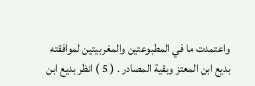واعتمدت ما في المطبوعتين والمغربيتين لموافقته بديع ابن المعتز وبقية المصادر . ( 5 ) انظر بديع ابن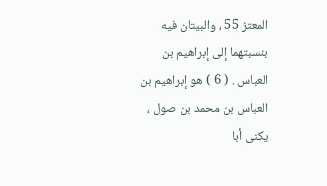المعتز 55 ، والبيتان فيه بنسبتهما إلى إبراهيم بن العباس . ( 6 ) هو إبراهيم بن العباس بن محمد بن صول ، يكنى أبا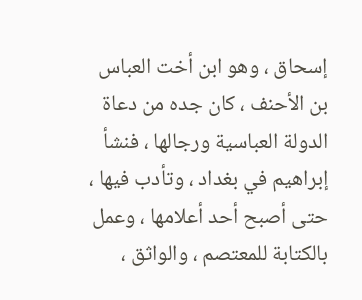إسحاق ، وهو ابن أخت العباس بن الأحنف ، كان جده من دعاة الدولة العباسية ورجالها ، فنشأ إبراهيم في بغداد ، وتأدب فيها ، حتى أصبح أحد أعلامها ، وعمل بالكتابة للمعتصم ، والواثق ،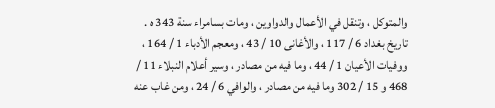والمتوكل ، وتنقل في الأعمال والدواوين ، ومات بسامراء سنة 343 ه . تاريخ بغداد 6 / 117 ، والأغانى 10 / 43 ، ومعجم الأدباء 1 / 164 ، ووفيات الأعيان 1 / 44 ، وما فيه من مصادر ، وسير أعلام النبلاء 11 / 468 و 15 / 302 وما فيه من مصادر ، والوافي 6 / 24 ، ومن غاب عنه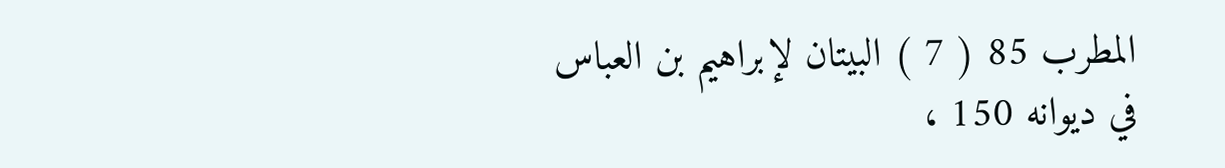المطرب 85 ( 7 ) البيتان لإبراهيم بن العباس في ديوانه 150 ،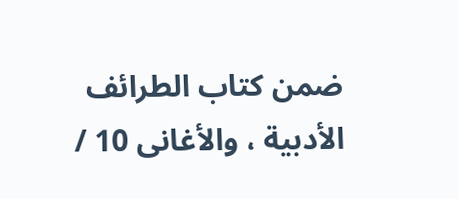ضمن كتاب الطرائف الأدبية ، والأغانى 10 /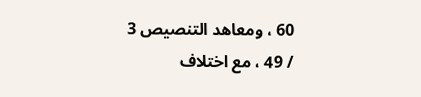60 ، ومعاهد التنصيص 3 / 49 ، مع اختلاف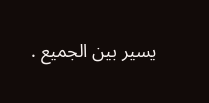يسير بين الجميع .